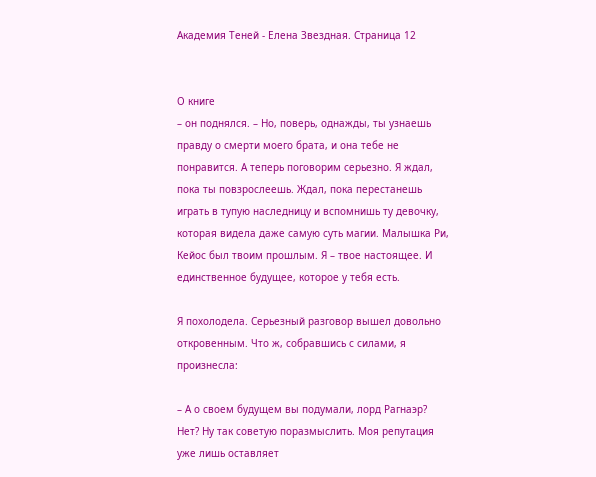Академия Теней - Елена Звездная. Страница 12


О книге
– он поднялся. – Но, поверь, однажды, ты узнаешь правду о смерти моего брата, и она тебе не понравится. А теперь поговорим серьезно. Я ждал, пока ты повзрослеешь. Ждал, пока перестанешь играть в тупую наследницу и вспомнишь ту девочку, которая видела даже самую суть магии. Малышка Ри, Кейос был твоим прошлым. Я – твое настоящее. И единственное будущее, которое у тебя есть.

Я похолодела. Серьезный разговор вышел довольно откровенным. Что ж, собравшись с силами, я произнесла:

– А о своем будущем вы подумали, лорд Рагнаэр? Нет? Ну так советую поразмыслить. Моя репутация уже лишь оставляет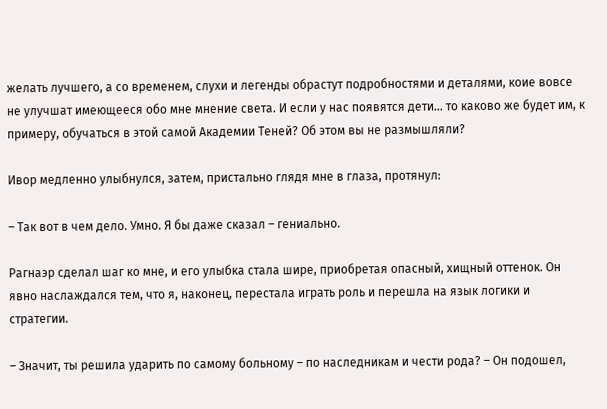желать лучшего, а со временем, слухи и легенды обрастут подробностями и деталями, коие вовсе не улучшат имеющееся обо мне мнение света. И если у нас появятся дети… то каково же будет им, к примеру, обучаться в этой самой Академии Теней? Об этом вы не размышляли?

Ивор медленно улыбнулся, затем, пристально глядя мне в глаза, протянул:

– Так вот в чем дело. Умно. Я бы даже сказал – гениально.

Рагнаэр сделал шаг ко мне, и его улыбка стала шире, приобретая опасный, хищный оттенок. Он явно наслаждался тем, что я, наконец, перестала играть роль и перешла на язык логики и стратегии.

– Значит, ты решила ударить по самому больному – по наследникам и чести рода? – Он подошел,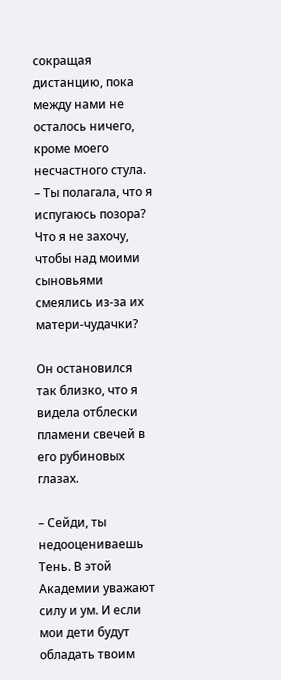сокращая дистанцию, пока между нами не осталось ничего, кроме моего несчастного стула. – Ты полагала, что я испугаюсь позора? Что я не захочу, чтобы над моими сыновьями смеялись из-за их матери-чудачки?

Он остановился так близко, что я видела отблески пламени свечей в его рубиновых глазах.

– Сейди, ты недооцениваешь Тень. В этой Академии уважают силу и ум. И если мои дети будут обладать твоим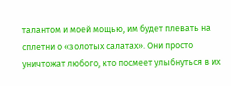талантом и моей мощью, им будет плевать на сплетни о «золотых салатах». Они просто уничтожат любого, кто посмеет улыбнуться в их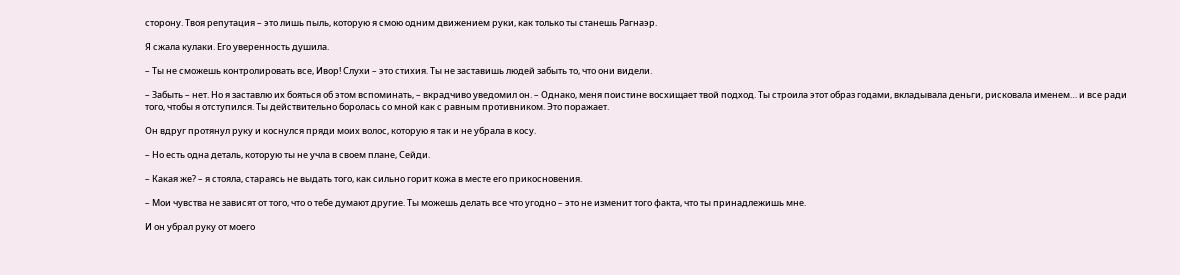сторону. Твоя репутация – это лишь пыль, которую я смою одним движением руки, как только ты станешь Рагнаэр.

Я сжала кулаки. Его уверенность душила.

– Ты не сможешь контролировать все, Ивор! Слухи – это стихия. Ты не заставишь людей забыть то, что они видели.

– Забыть – нет. Но я заставлю их бояться об этом вспоминать, – вкрадчиво уведомил он. – Однако, меня поистине восхищает твой подход. Ты строила этот образ годами, вкладывала деньги, рисковала именем… и все ради того, чтобы я отступился. Ты действительно боролась со мной как с равным противником. Это поражает.

Он вдруг протянул руку и коснулся пряди моих волос, которую я так и не убрала в косу.

– Но есть одна деталь, которую ты не учла в своем плане, Сейди.

– Какая же? – я стояла, стараясь не выдать того, как сильно горит кожа в месте его прикосновения.

– Мои чувства не зависят от того, что о тебе думают другие. Ты можешь делать все что угодно – это не изменит того факта, что ты принадлежишь мне.

И он убрал руку от моего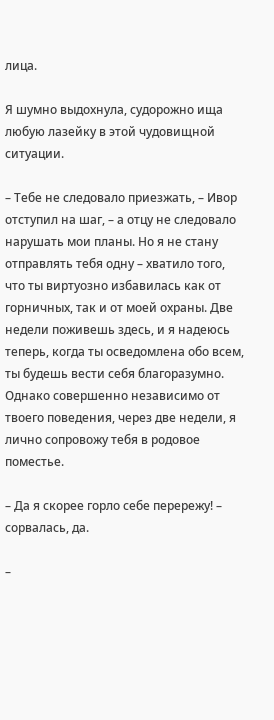лица.

Я шумно выдохнула, судорожно ища любую лазейку в этой чудовищной ситуации.

– Тебе не следовало приезжать, – Ивор отступил на шаг, – а отцу не следовало нарушать мои планы. Но я не стану отправлять тебя одну – хватило того, что ты виртуозно избавилась как от горничных, так и от моей охраны. Две недели поживешь здесь, и я надеюсь теперь, когда ты осведомлена обо всем, ты будешь вести себя благоразумно. Однако совершенно независимо от твоего поведения, через две недели, я лично сопровожу тебя в родовое поместье.

– Да я скорее горло себе перережу! – сорвалась, да.

–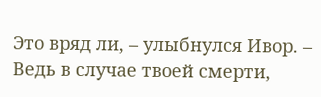Это вряд ли, – улыбнулся Ивор. – Ведь в случае твоей смерти,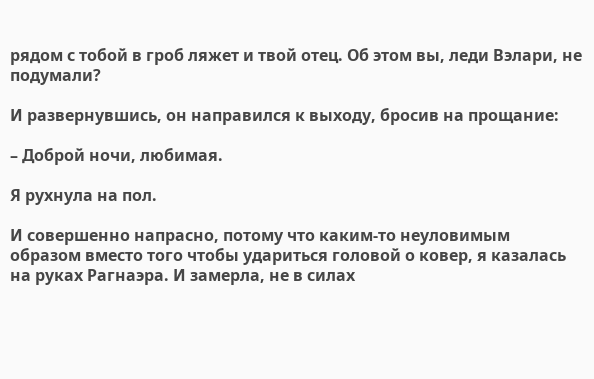рядом с тобой в гроб ляжет и твой отец. Об этом вы, леди Вэлари, не подумали?

И развернувшись, он направился к выходу, бросив на прощание:

– Доброй ночи, любимая.

Я рухнула на пол.

И совершенно напрасно, потому что каким-то неуловимым образом вместо того чтобы удариться головой о ковер, я казалась на руках Рагнаэра. И замерла, не в силах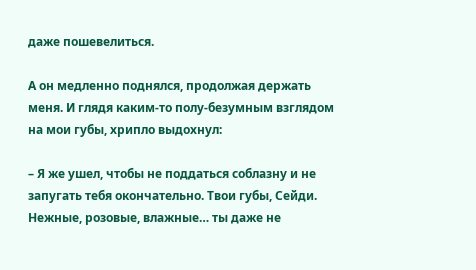даже пошевелиться.

А он медленно поднялся, продолжая держать меня. И глядя каким-то полу-безумным взглядом на мои губы, хрипло выдохнул:

– Я же ушел, чтобы не поддаться соблазну и не запугать тебя окончательно. Твои губы, Сейди. Нежные, розовые, влажные… ты даже не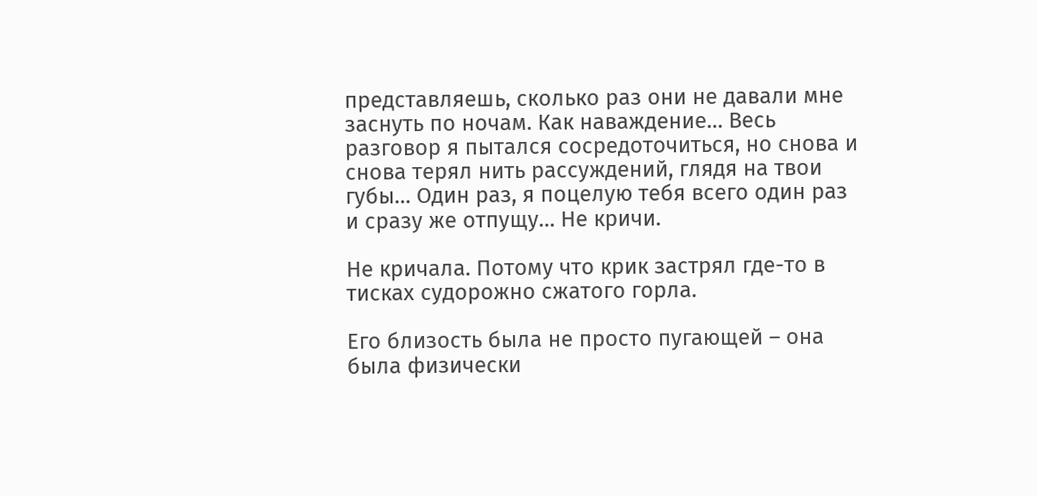представляешь, сколько раз они не давали мне заснуть по ночам. Как наваждение… Весь разговор я пытался сосредоточиться, но снова и снова терял нить рассуждений, глядя на твои губы… Один раз, я поцелую тебя всего один раз и сразу же отпущу… Не кричи.

Не кричала. Потому что крик застрял где-то в тисках судорожно сжатого горла.

Его близость была не просто пугающей – она была физически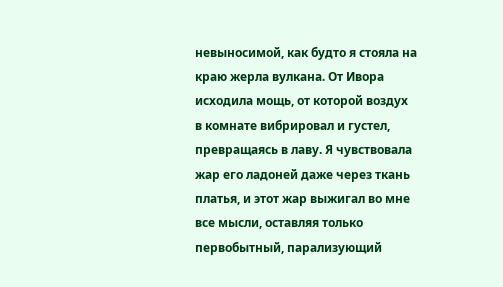невыносимой, как будто я стояла на краю жерла вулкана. От Ивора исходила мощь, от которой воздух в комнате вибрировал и густел, превращаясь в лаву. Я чувствовала жар его ладоней даже через ткань платья, и этот жар выжигал во мне все мысли, оставляя только первобытный, парализующий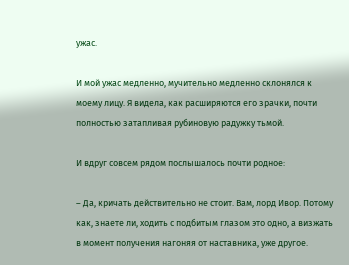ужас.

И мой ужас медленно, мучительно медленно склонялся к моему лицу. Я видела, как расширяются его зрачки, почти полностью затапливая рубиновую радужку тьмой.

И вдруг совсем рядом послышалось почти родное:

– Да, кричать действительно не стоит. Вам, лорд Ивор. Потому как, знаете ли, ходить с подбитым глазом это одно, а визжать в момент получения нагоняя от наставника, уже другое.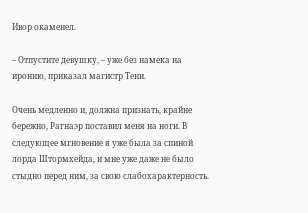Ивор окаменел.

– Отпустите девушку, – уже без намека на иронию, приказал магистр Тени.

Очень медленно и, должна признать, крайне бережно, Рагнаэр поставил меня на ноги. В следующее мгновение я уже была за спиной лорда Штормхейда, и мне уже даже не было стыдно перед ним, за свою слабохарактерность.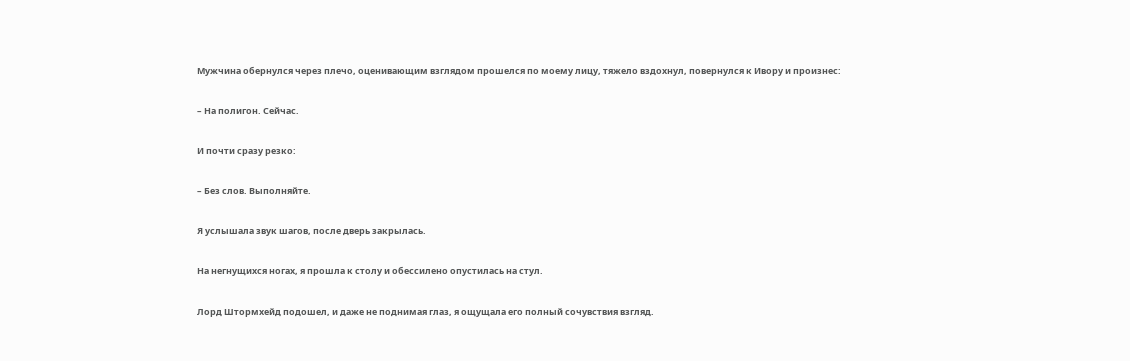Мужчина обернулся через плечо, оценивающим взглядом прошелся по моему лицу, тяжело вздохнул, повернулся к Ивору и произнес:

– На полигон. Сейчас.

И почти сразу резко:

– Без слов. Выполняйте.

Я услышала звук шагов, после дверь закрылась.

На негнущихся ногах, я прошла к столу и обессилено опустилась на стул.

Лорд Штормхейд подошел, и даже не поднимая глаз, я ощущала его полный сочувствия взгляд.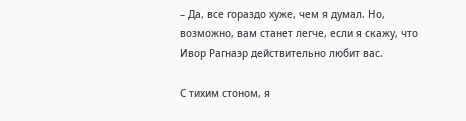– Да, все гораздо хуже, чем я думал. Но, возможно, вам станет легче, если я скажу, что Ивор Рагнаэр действительно любит вас.

С тихим стоном, я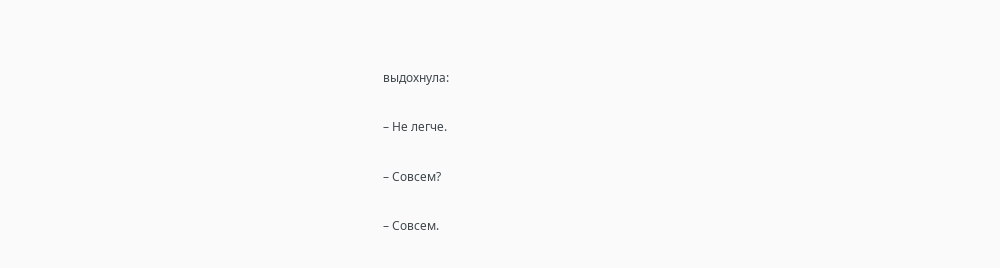выдохнула:

– Не легче.

– Совсем?

– Совсем.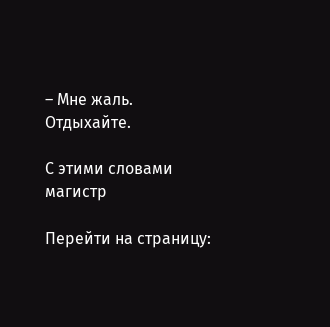– Мне жаль. Отдыхайте.

С этими словами магистр

Перейти на страницу: